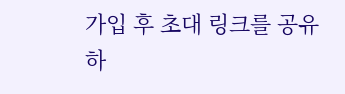가입 후 초대 링크를 공유하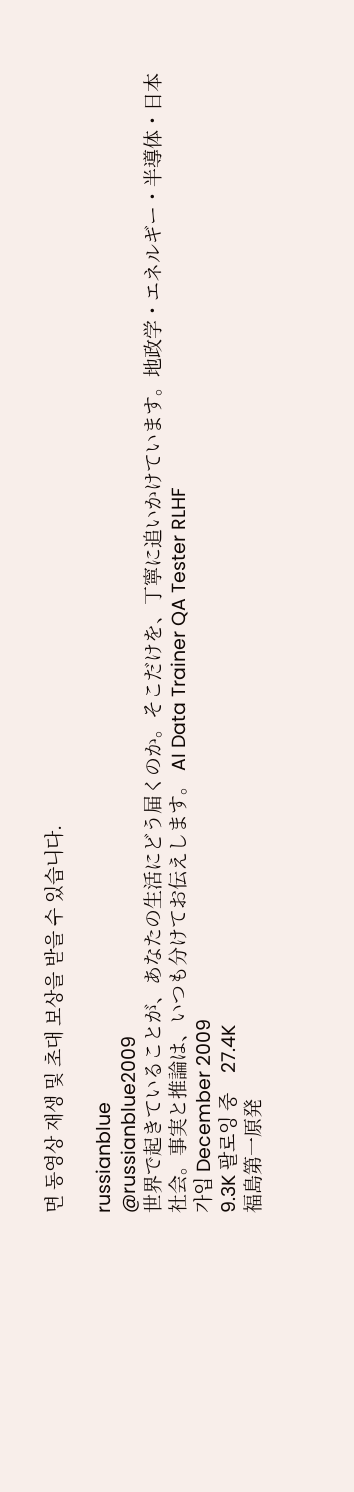면 동영상 재생 및 초대 보상을 받을 수 있습니다.

russianblue
@russianblue2009
世界で起きていることが、あなたの生活にどう届くのか。そこだけを、丁寧に追いかけています。地政学・エネルギー・半導体・日本社会。事実と推論は、いつも分けてお伝えします。 AI Data Trainer QA Tester RLHF
가입 December 2009
9.3K 팔로잉 중    27.4K
福島第一原発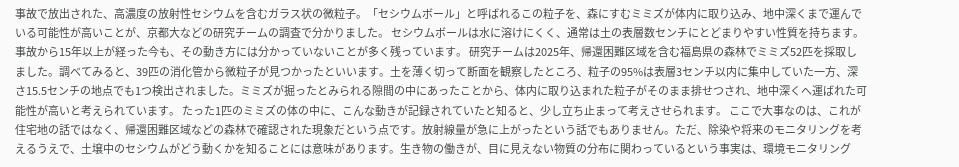事故で放出された、高濃度の放射性セシウムを含むガラス状の微粒子。「セシウムボール」と呼ばれるこの粒子を、森にすむミミズが体内に取り込み、地中深くまで運んでいる可能性が高いことが、京都大などの研究チームの調査で分かりました。 セシウムボールは水に溶けにくく、通常は土の表層数センチにとどまりやすい性質を持ちます。事故から15年以上が経った今も、その動き方には分かっていないことが多く残っています。 研究チームは2025年、帰還困難区域を含む福島県の森林でミミズ52匹を採取しました。調べてみると、39匹の消化管から微粒子が見つかったといいます。土を薄く切って断面を観察したところ、粒子の95%は表層3センチ以内に集中していた一方、深さ15.5センチの地点でも1つ検出されました。ミミズが掘ったとみられる隙間の中にあったことから、体内に取り込まれた粒子がそのまま排せつされ、地中深くへ運ばれた可能性が高いと考えられています。 たった1匹のミミズの体の中に、こんな動きが記録されていたと知ると、少し立ち止まって考えさせられます。 ここで大事なのは、これが住宅地の話ではなく、帰還困難区域などの森林で確認された現象だという点です。放射線量が急に上がったという話でもありません。ただ、除染や将来のモニタリングを考えるうえで、土壌中のセシウムがどう動くかを知ることには意味があります。生き物の働きが、目に見えない物質の分布に関わっているという事実は、環境モニタリング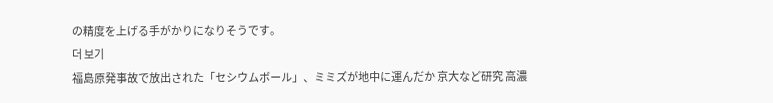の精度を上げる手がかりになりそうです。
더 보기
福島原発事故で放出された「セシウムボール」、ミミズが地中に運んだか 京大など研究 高濃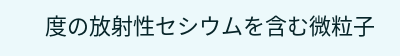度の放射性セシウムを含む微粒子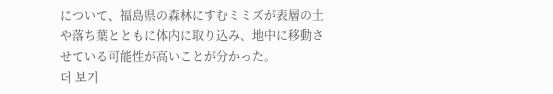について、福島県の森林にすむミミズが表層の土や落ち葉とともに体内に取り込み、地中に移動させている可能性が高いことが分かった。
더 보기